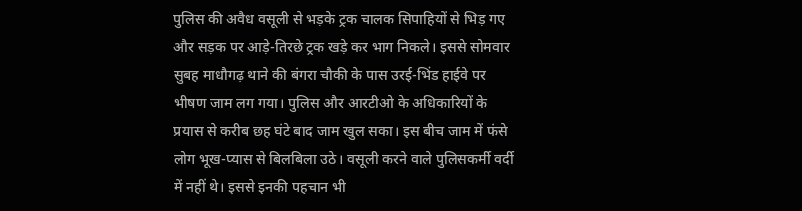पुलिस की अवैध वसूली से भड़के ट्रक चालक सिपाहियों से भिड़ गए और सड़क पर आड़े-तिरछे ट्रक खड़े कर भाग निकले। इससे सोमवार सुबह माधौगढ़ थाने की बंगरा चौकी के पास उरई-भिंड हाईवे पर भीषण जाम लग गया। पुलिस और आरटीओ के अधिकारियों के प्रयास से करीब छह घंटे बाद जाम खुल सका। इस बीच जाम में फंसे लोग भूख-प्यास से बिलबिला उठे। वसूली करने वाले पुलिसकर्मी वर्दी में नहीं थे। इससे इनकी पहचान भी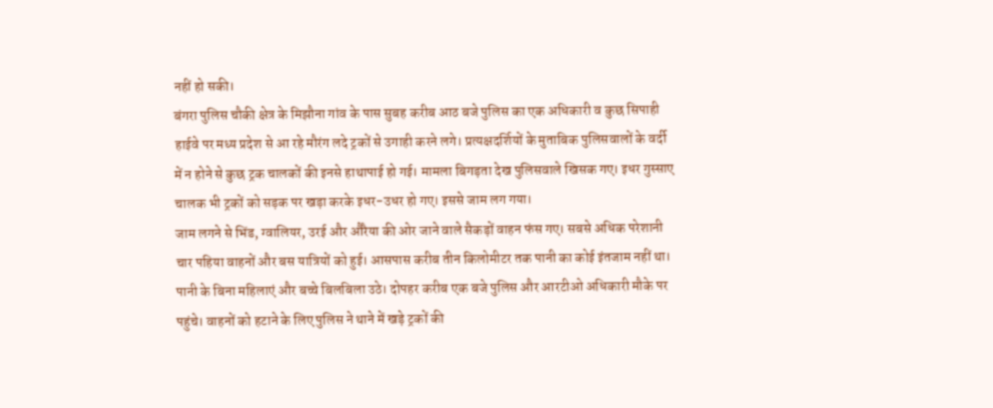नहीं हो सकी।
बंगरा पुलिस चौकी क्षेत्र के मिझौना गांव के पास सुबह करीब आठ बजे पुलिस का एक अधिकारी व कुछ सिपाही हाईवे पर मध्य प्रदेश से आ रहे मौरंग लदे ट्रकों से उगाही करने लगे। प्रत्यक्षदर्शियों के मुताबिक पुलिसवालों के वर्दी में न होने से कुछ ट्रक चालकों की इनसे हाथापाई हो गई। मामला बिगड़ता देख पुलिसवाले खिसक गए। इधर गुस्साए चालक भी ट्रकों को सड़क पर खड़ा करके इधर-उधर हो गए। इससे जाम लग गया।
जाम लगने से भिंड, ग्वालियर, उरई और औरैया की ओर जाने वाले सैकड़ों वाहन फंस गए। सबसे अधिक परेशानी चार पहिया वाहनों और बस यात्रियों को हुई। आसपास करीब तीन किलोमीटर तक पानी का कोई इंतजाम नहीं था। पानी के बिना महिलाएं और बच्चे बिलबिला उठे। दोपहर करीब एक बजे पुलिस और आरटीओ अधिकारी मौके पर पहुंचे। वाहनों को हटाने के लिए पुलिस ने थाने में खड़े ट्रकों की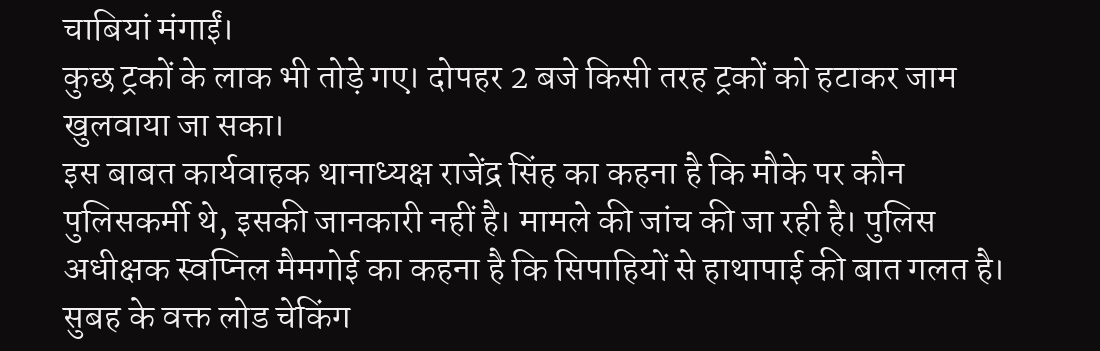चाबियां मंगाईं।
कुछ ट्रकों के लाक भी तोड़े गए। दोपहर 2 बजे किसी तरह ट्रकों को हटाकर जाम खुलवाया जा सका।
इस बाबत कार्यवाहक थानाध्यक्ष राजेंद्र सिंह का कहना है कि मौके पर कौन पुलिसकर्मी थे, इसकी जानकारी नहीं है। मामले की जांच की जा रही है। पुलिस अधीक्षक स्वप्निल मैमगोई का कहना है कि सिपाहियों से हाथापाई की बात गलत है। सुबह के वक्त लोड चेकिंग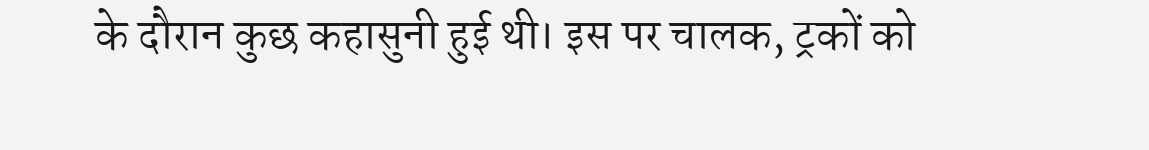के दौरान कुछ कहासुनी हुई थी। इस पर चालक, ट्रकों को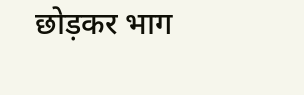छोड़कर भाग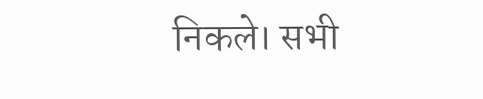निकले। सभी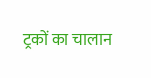ट्रकों का चालान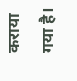कराया गया है।